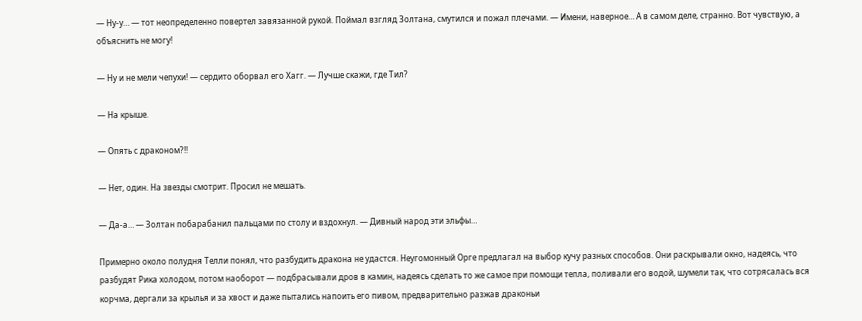— Ну-у… — тот неопределенно повертел завязанной рукой. Поймал взгляд Золтана, смутился и пожал плечами. — Имени, наверное… А в самом деле, странно. Вот чувствую, а объяснить не могу!

— Ну и не мели чепухи! — сердито оборвал его Хагг. — Лучше скажи, где Тил?

— На крыше.

— Опять с драконом?!!

— Нет, один. На звезды смотрит. Просил не мешать.

— Да-а… — Золтан побарабанил пальцами по столу и вздохнул. — Дивный народ эти эльфы…

Примерно около полудня Телли понял, что разбудить дракона не удастся. Неугомонный Орге предлагал на выбор кучу разных способов. Они раскрывали окно, надеясь, что разбудят Рика холодом, потом наоборот — подбрасывали дров в камин, надеясь сделать то же самое при помощи тепла, поливали его водой, шумели так, что сотрясалась вся корчма, дергали за крылья и за хвост и даже пытались напоить его пивом, предварительно разжав драконьи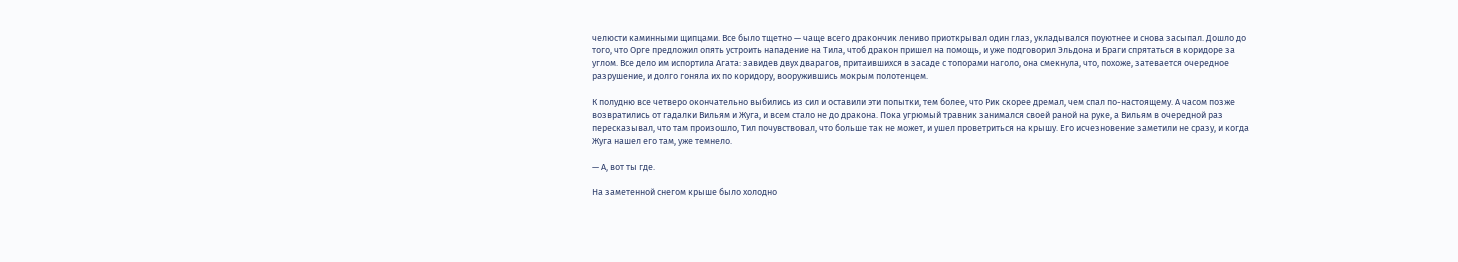челюсти каминными щипцами. Все было тщетно — чаще всего дракончик лениво приоткрывал один глаз, укладывался поуютнее и снова засыпал. Дошло до того, что Орге предложил опять устроить нападение на Тила, чтоб дракон пришел на помощь, и уже подговорил Эльдона и Браги спрятаться в коридоре за углом. Все дело им испортила Агата: завидев двух дварагов, притаившихся в засаде с топорами наголо, она смекнула, что, похоже, затевается очередное разрушение, и долго гоняла их по коридору, вооружившись мокрым полотенцем.

К полудню все четверо окончательно выбились из сил и оставили эти попытки, тем более, что Рик скорее дремал, чем спал по-настоящему. А часом позже возвратились от гадалки Вильям и Жуга, и всем стало не до дракона. Пока угрюмый травник занимался своей раной на руке, а Вильям в очередной раз пересказывал, что там произошло, Тил почувствовал, что больше так не может, и ушел проветриться на крышу. Его исчезновение заметили не сразу, и когда Жуга нашел его там, уже темнело.

— А, вот ты где.

На заметенной снегом крыше было холодно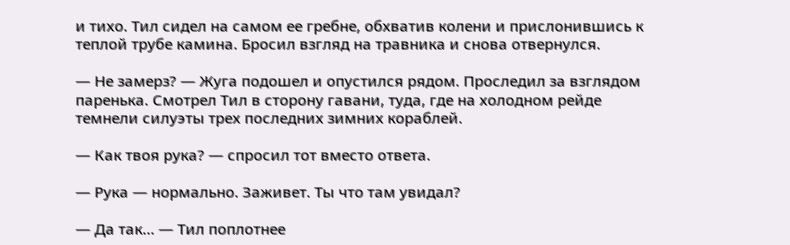и тихо. Тил сидел на самом ее гребне, обхватив колени и прислонившись к теплой трубе камина. Бросил взгляд на травника и снова отвернулся.

— Не замерз? — Жуга подошел и опустился рядом. Проследил за взглядом паренька. Смотрел Тил в сторону гавани, туда, где на холодном рейде темнели силуэты трех последних зимних кораблей.

— Как твоя рука? — спросил тот вместо ответа.

— Рука — нормально. Заживет. Ты что там увидал?

— Да так… — Тил поплотнее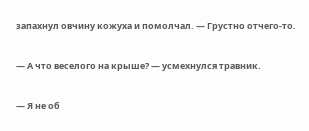запахнул овчину кожуха и помолчал. — Грустно отчего-то.

— А что веселого на крыше? — усмехнулся травник.

— Я не об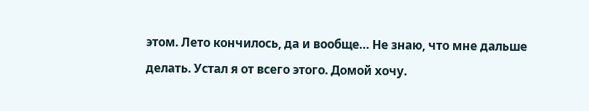этом. Лето кончилось, да и вообще… Не знаю, что мне дальше делать. Устал я от всего этого. Домой хочу.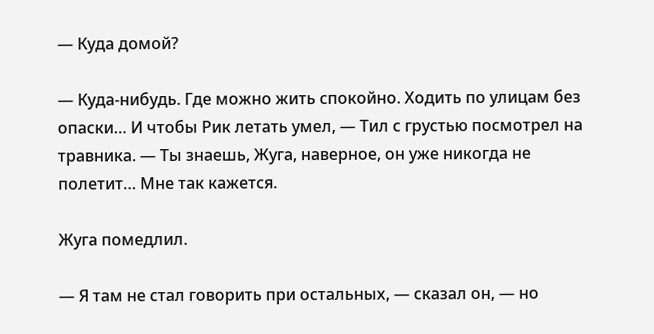— Куда домой?

— Куда-нибудь. Где можно жить спокойно. Ходить по улицам без опаски… И чтобы Рик летать умел, — Тил с грустью посмотрел на травника. — Ты знаешь, Жуга, наверное, он уже никогда не полетит… Мне так кажется.

Жуга помедлил.

— Я там не стал говорить при остальных, — сказал он, — но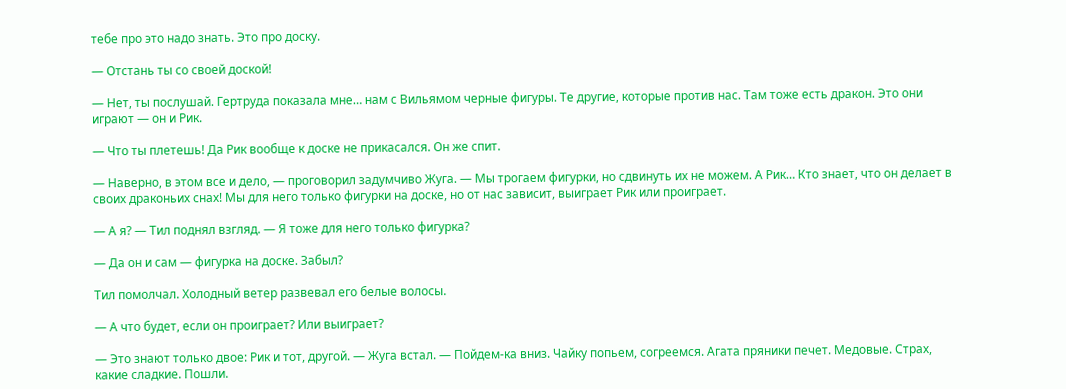тебе про это надо знать. Это про доску.

— Отстань ты со своей доской!

— Нет, ты послушай. Гертруда показала мне… нам с Вильямом черные фигуры. Те другие, которые против нас. Там тоже есть дракон. Это они играют — он и Рик.

— Что ты плетешь! Да Рик вообще к доске не прикасался. Он же спит.

— Наверно, в этом все и дело, — проговорил задумчиво Жуга. — Мы трогаем фигурки, но сдвинуть их не можем. А Рик… Кто знает, что он делает в своих драконьих снах! Мы для него только фигурки на доске, но от нас зависит, выиграет Рик или проиграет.

— А я? — Тил поднял взгляд. — Я тоже для него только фигурка?

— Да он и сам — фигурка на доске. Забыл?

Тил помолчал. Холодный ветер развевал его белые волосы.

— А что будет, если он проиграет? Или выиграет?

— Это знают только двое: Рик и тот, другой. — Жуга встал. — Пойдем-ка вниз. Чайку попьем, согреемся. Агата пряники печет. Медовые. Страх, какие сладкие. Пошли.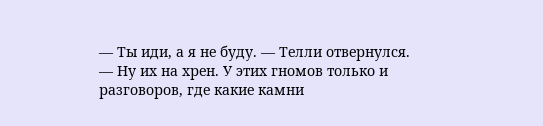— Ты иди, а я не буду. — Телли отвернулся. — Ну их на хрен. У этих гномов только и разговоров, где какие камни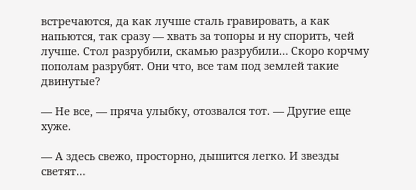встречаются, да как лучше сталь гравировать, а как напьются, так сразу — хвать за топоры и ну спорить, чей лучше. Стол разрубили, скамью разрубили… Скоро корчму пополам разрубят. Они что, все там под землей такие двинутые?

— Не все, — пряча улыбку, отозвался тот. — Другие еще хуже.

— А здесь свежо, просторно, дышится легко. И звезды светят…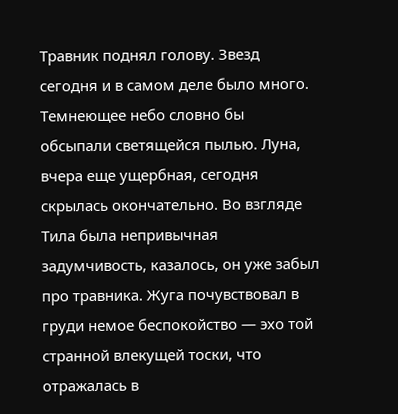Травник поднял голову. Звезд сегодня и в самом деле было много. Темнеющее небо словно бы обсыпали светящейся пылью. Луна, вчера еще ущербная, сегодня скрылась окончательно. Во взгляде Тила была непривычная задумчивость, казалось, он уже забыл про травника. Жуга почувствовал в груди немое беспокойство — эхо той странной влекущей тоски, что отражалась в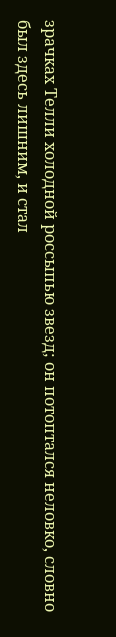зрачках Телли холодной россыпью звезд; он потоптался неловко, словно был здесь лишним, и стал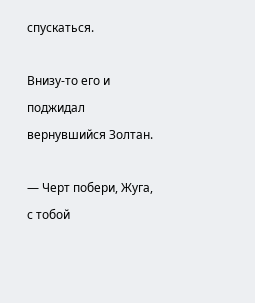спускаться.

Внизу-то его и поджидал вернувшийся Золтан.

— Черт побери, Жуга, с тобой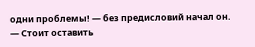одни проблемы! — без предисловий начал он. — Стоит оставить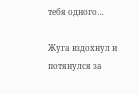тебя одного…

Жуга вздохнул и потянулся за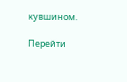кувшином.

Перейти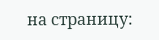на страницу: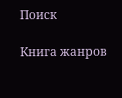Поиск

Книга жанров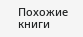Похожие книги